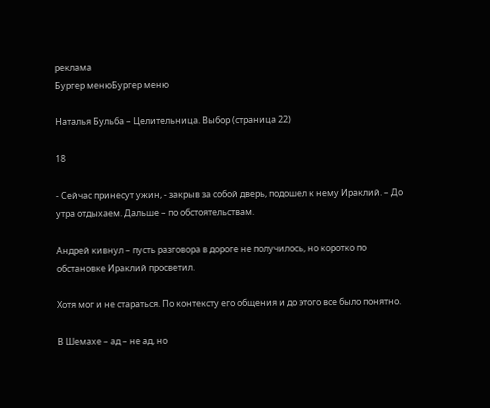реклама
Бургер менюБургер меню

Наталья Бульба – Целительница. Выбор (страница 22)

18

- Сейчас принесут ужин, - закрыв за собой дверь, подошел к нему Ираклий. – До утра отдыхаем. Дальше – по обстоятельствам.

Андрей кивнул – пусть разговора в дороге не получилось, но коротко по обстановке Ираклий просветил.

Хотя мог и не стараться. По контексту его общения и до этого все было понятно.

В Шемахе – ад – не ад, но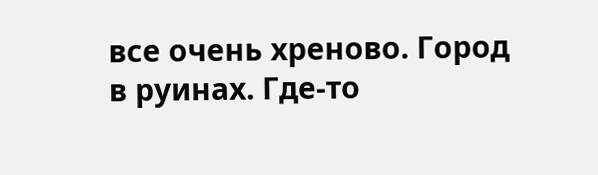все очень хреново. Город в руинах. Где-то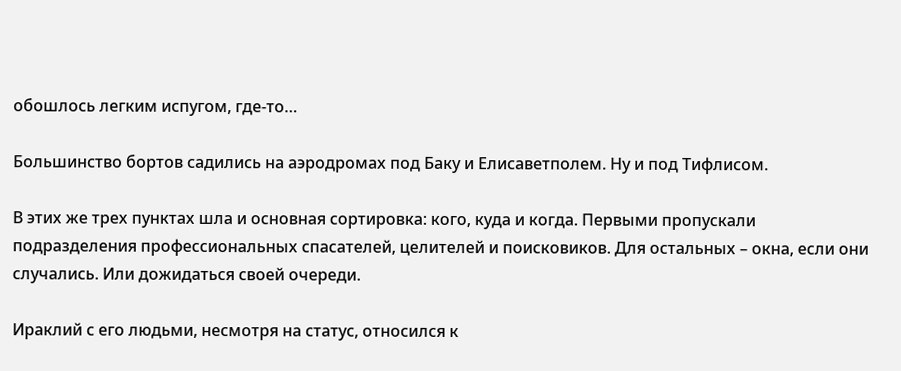обошлось легким испугом, где-то…

Большинство бортов садились на аэродромах под Баку и Елисаветполем. Ну и под Тифлисом.

В этих же трех пунктах шла и основная сортировка: кого, куда и когда. Первыми пропускали подразделения профессиональных спасателей, целителей и поисковиков. Для остальных – окна, если они случались. Или дожидаться своей очереди.

Ираклий с его людьми, несмотря на статус, относился к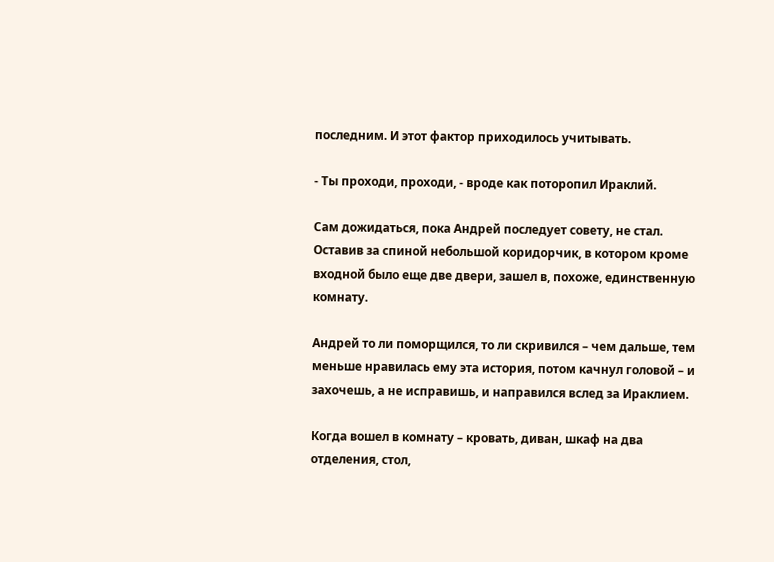последним. И этот фактор приходилось учитывать.

- Ты проходи, проходи, - вроде как поторопил Ираклий.

Сам дожидаться, пока Андрей последует совету, не стал. Оставив за спиной небольшой коридорчик, в котором кроме входной было еще две двери, зашел в, похоже, единственную комнату.

Андрей то ли поморщился, то ли скривился – чем дальше, тем меньше нравилась ему эта история, потом качнул головой – и захочешь, а не исправишь, и направился вслед за Ираклием.

Когда вошел в комнату – кровать, диван, шкаф на два отделения, стол,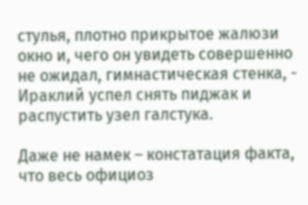стулья, плотно прикрытое жалюзи окно и, чего он увидеть совершенно не ожидал, гимнастическая стенка, - Ираклий успел снять пиджак и распустить узел галстука.

Даже не намек – констатация факта, что весь официоз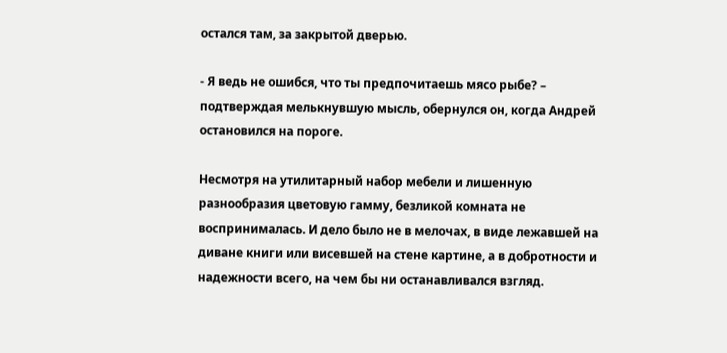остался там, за закрытой дверью.

- Я ведь не ошибся, что ты предпочитаешь мясо рыбе? – подтверждая мелькнувшую мысль, обернулся он, когда Андрей остановился на пороге.

Несмотря на утилитарный набор мебели и лишенную разнообразия цветовую гамму, безликой комната не воспринималась. И дело было не в мелочах, в виде лежавшей на диване книги или висевшей на стене картине, а в добротности и надежности всего, на чем бы ни останавливался взгляд.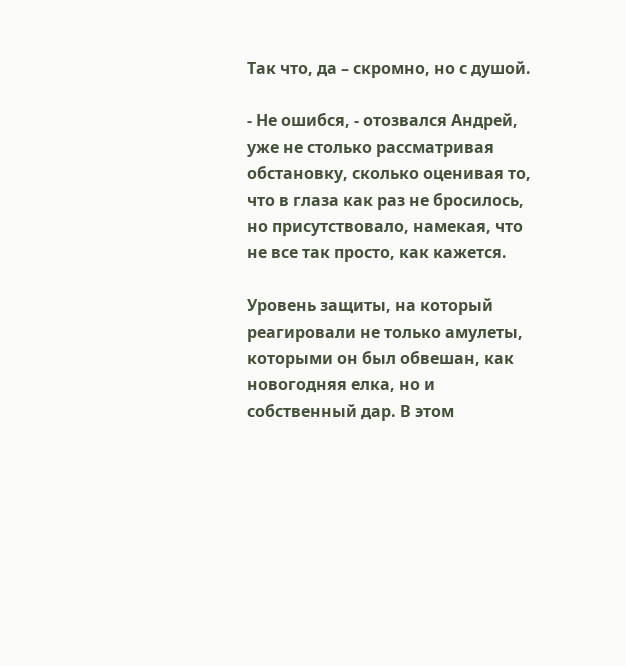Так что, да – скромно, но с душой.

- Не ошибся, - отозвался Андрей, уже не столько рассматривая обстановку, сколько оценивая то, что в глаза как раз не бросилось, но присутствовало, намекая, что не все так просто, как кажется.

Уровень защиты, на который реагировали не только амулеты, которыми он был обвешан, как новогодняя елка, но и собственный дар. В этом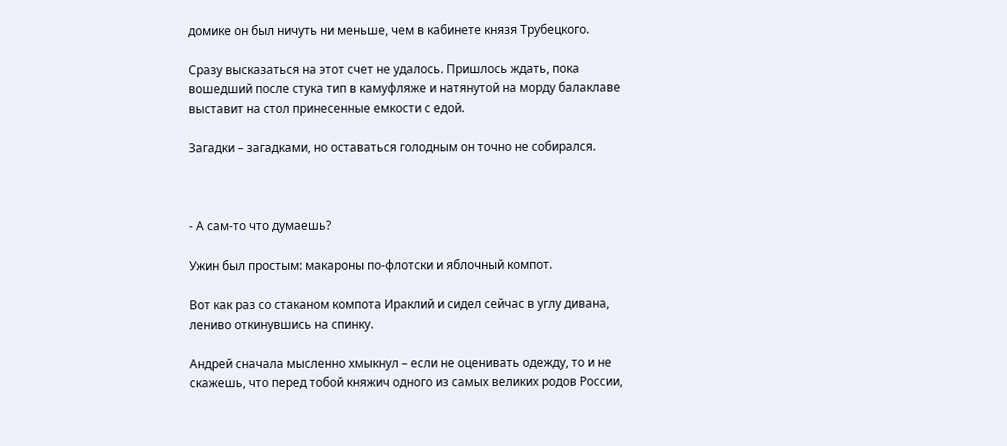домике он был ничуть ни меньше, чем в кабинете князя Трубецкого.

Сразу высказаться на этот счет не удалось. Пришлось ждать, пока вошедший после стука тип в камуфляже и натянутой на морду балаклаве выставит на стол принесенные емкости с едой.

Загадки – загадками, но оставаться голодным он точно не собирался.



- А сам-то что думаешь?

Ужин был простым: макароны по-флотски и яблочный компот.

Вот как раз со стаканом компота Ираклий и сидел сейчас в углу дивана, лениво откинувшись на спинку.

Андрей сначала мысленно хмыкнул – если не оценивать одежду, то и не скажешь, что перед тобой княжич одного из самых великих родов России,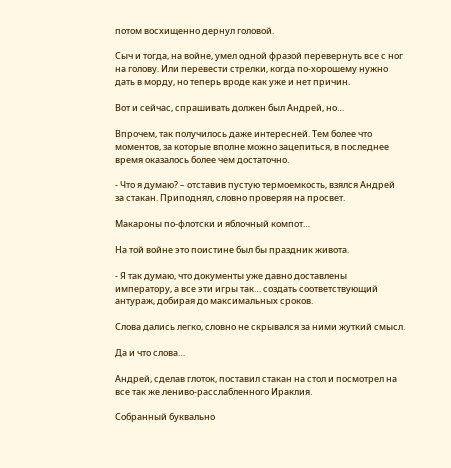потом восхищенно дернул головой.

Сыч и тогда, на войне, умел одной фразой перевернуть все с ног на голову. Или перевести стрелки, когда по-хорошему нужно дать в морду, но теперь вроде как уже и нет причин.

Вот и сейчас, спрашивать должен был Андрей, но…

Впрочем, так получилось даже интересней. Тем более что моментов, за которые вполне можно зацепиться, в последнее время оказалось более чем достаточно.

- Что я думаю? – отставив пустую термоемкость, взялся Андрей за стакан. Приподнял, словно проверяя на просвет.

Макароны по-флотски и яблочный компот…

На той войне это поистине был бы праздник живота.

- Я так думаю, что документы уже давно доставлены императору, а все эти игры так… создать соответствующий антураж, добирая до максимальных сроков.

Слова дались легко, словно не скрывался за ними жуткий смысл.

Да и что слова…

Андрей, сделав глоток, поставил стакан на стол и посмотрел на все так же лениво-расслабленного Ираклия.

Собранный буквально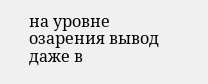на уровне озарения вывод даже в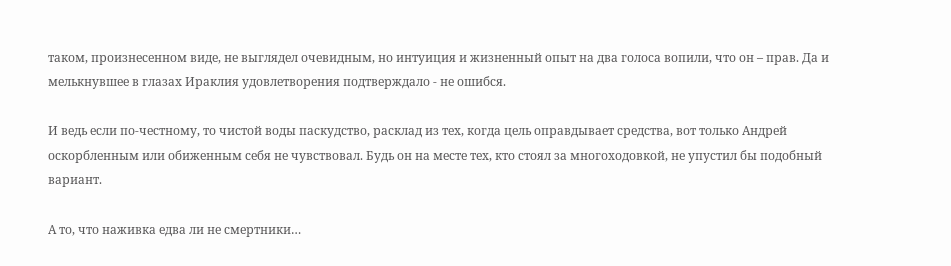таком, произнесенном виде, не выглядел очевидным, но интуиция и жизненный опыт на два голоса вопили, что он – прав. Да и мелькнувшее в глазах Ираклия удовлетворения подтверждало - не ошибся.

И ведь если по-честному, то чистой воды паскудство, расклад из тех, когда цель оправдывает средства, вот только Андрей оскорбленным или обиженным себя не чувствовал. Будь он на месте тех, кто стоял за многоходовкой, не упустил бы подобный вариант.

А то, что наживка едва ли не смертники…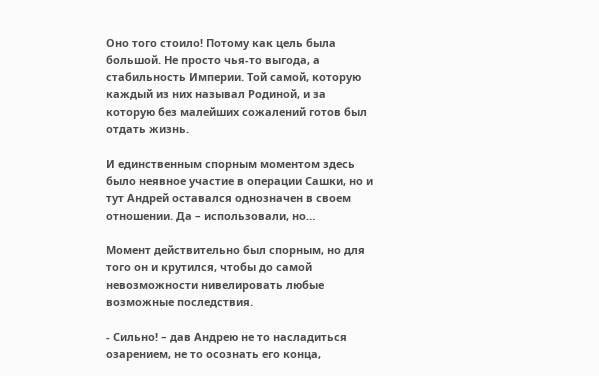Оно того стоило! Потому как цель была большой. Не просто чья-то выгода, а стабильность Империи. Той самой, которую каждый из них называл Родиной, и за которую без малейших сожалений готов был отдать жизнь.

И единственным спорным моментом здесь было неявное участие в операции Сашки, но и тут Андрей оставался однозначен в своем отношении. Да – использовали, но…

Момент действительно был спорным, но для того он и крутился, чтобы до самой невозможности нивелировать любые возможные последствия.

- Сильно! – дав Андрею не то насладиться озарением, не то осознать его конца,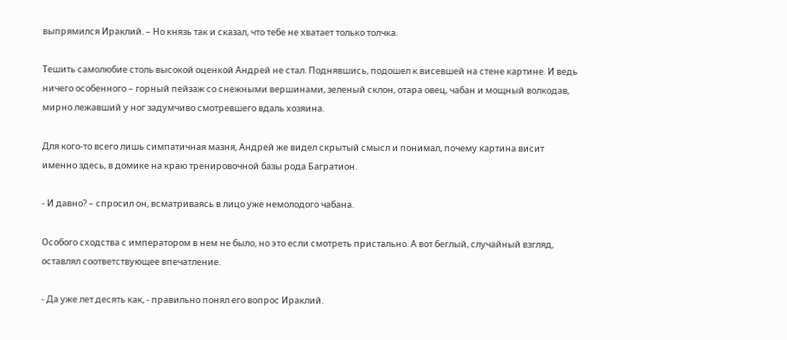выпрямился Ираклий. – Но князь так и сказал, что тебе не хватает только толчка.

Тешить самолюбие столь высокой оценкой Андрей не стал. Поднявшись, подошел к висевшей на стене картине. И ведь ничего особенного – горный пейзаж со снежными вершинами, зеленый склон, отара овец, чабан и мощный волкодав, мирно лежавший у ног задумчиво смотревшего вдаль хозяина.

Для кого-то всего лишь симпатичная мазня, Андрей же видел скрытый смысл и понимал, почему картина висит именно здесь, в домике на краю тренировочной базы рода Багратион.

- И давно? – спросил он, всматриваясь в лицо уже немолодого чабана.

Особого сходства с императором в нем не было, но это если смотреть пристально. А вот беглый, случайный взгляд, оставлял соответствующее впечатление.

- Да уже лет десять как, - правильно понял его вопрос Ираклий.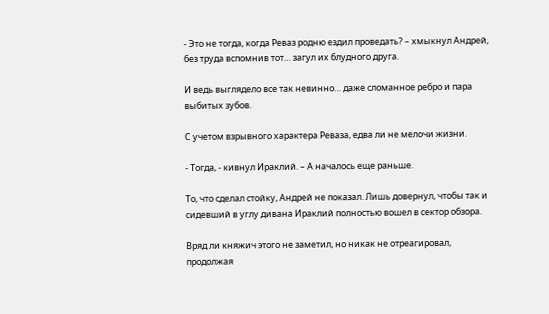- Это не тогда, когда Реваз родню ездил проведать? – хмыкнул Андрей, без труда вспомнив тот… загул их блудного друга.

И ведь выглядело все так невинно… даже сломанное ребро и пара выбитых зубов.

С учетом взрывного характера Реваза, едва ли не мелочи жизни.

- Тогда, - кивнул Ираклий. – А началось еще раньше.

То, что сделал стойку, Андрей не показал. Лишь довернул, чтобы так и сидевший в углу дивана Ираклий полностью вошел в сектор обзора.

Вряд ли княжич этого не заметил, но никак не отреагировал, продолжая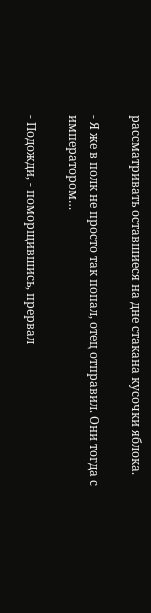рассматривать оставшиеся на дне стакана кусочки яблока.

- Я же в полк не просто так попал, отец отправил. Они тогда с императором…

- Подожди, - поморщившись, прервал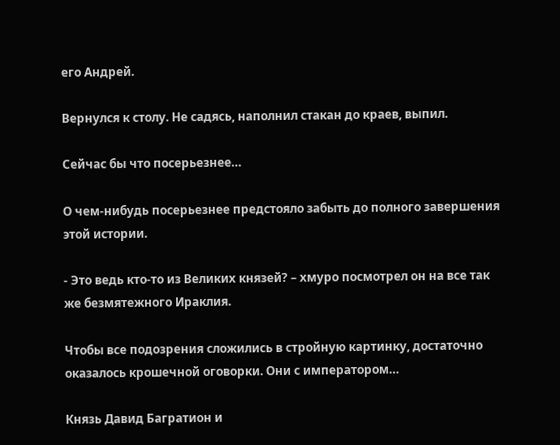его Андрей.

Вернулся к столу. Не садясь, наполнил стакан до краев, выпил.

Сейчас бы что посерьезнее…

О чем-нибудь посерьезнее предстояло забыть до полного завершения этой истории.

- Это ведь кто-то из Великих князей? – хмуро посмотрел он на все так же безмятежного Ираклия.

Чтобы все подозрения сложились в стройную картинку, достаточно оказалось крошечной оговорки. Они с императором…

Князь Давид Багратион и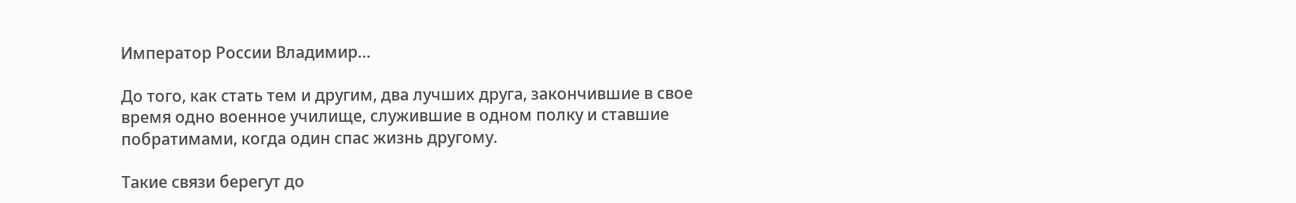Император России Владимир…

До того, как стать тем и другим, два лучших друга, закончившие в свое время одно военное училище, служившие в одном полку и ставшие побратимами, когда один спас жизнь другому.

Такие связи берегут до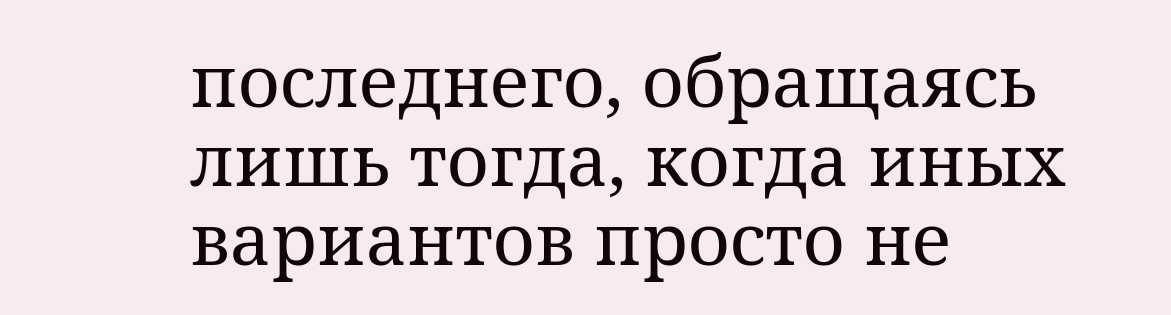последнего, обращаясь лишь тогда, когда иных вариантов просто не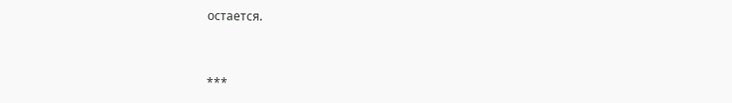остается.



***